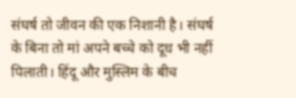संघर्ष तो जीवन की एक निशानी है। संघर्ष के बिना तो मां अपने बच्चे को दूध भी नहीं पिलाती। हिंदू और मुस्लिम के बीच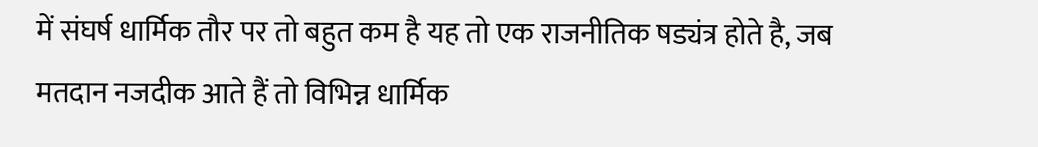में संघर्ष धार्मिक तौर पर तो बहुत कम है यह तो एक राजनीतिक षड्यंत्र होते है, जब मतदान नजदीक आते हैं तो विभिन्न धार्मिक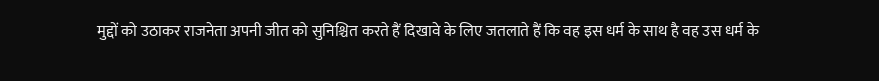मुद्दों को उठाकर राजनेता अपनी जीत को सुनिश्चित करते हैं दिखावे के लिए जतलाते हैं कि वह इस धर्म के साथ है वह उस धर्म के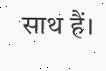साथ हैं।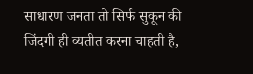साधारण जनता तो सिर्फ सुकून की जिंदगी ही व्यतीत करना चाहती है,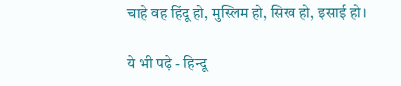चाहे वह हिंदू हो, मुस्लिम हो, सिख हो, इसाई हो।

ये भी पढ़े - हिन्दू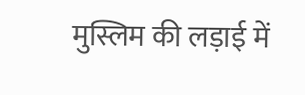मुस्लिम की लड़ाई में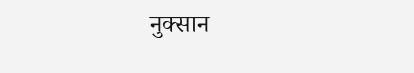नुक्सान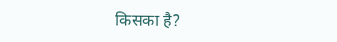किसका है?